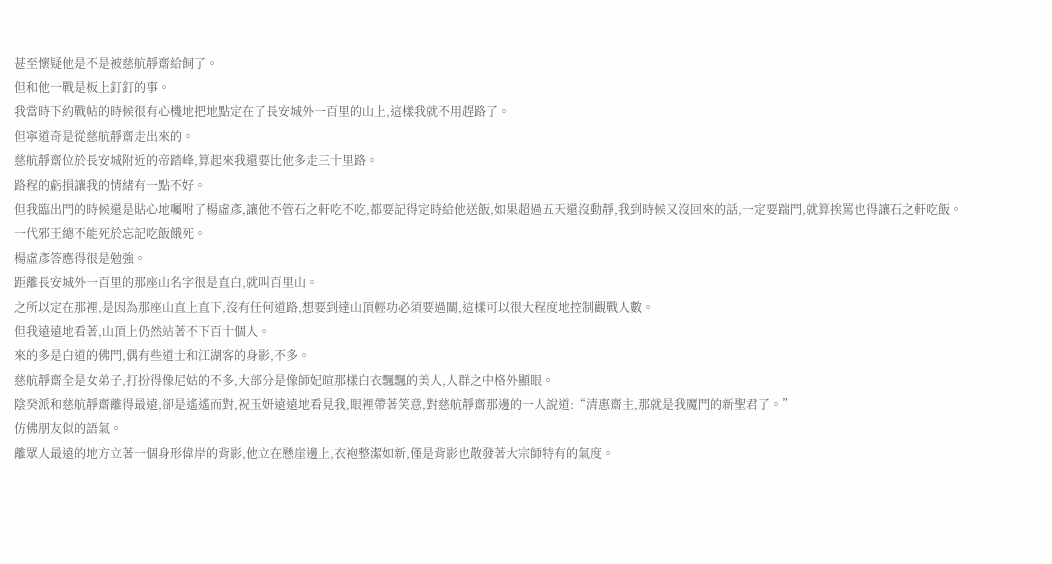甚至懷疑他是不是被慈航靜齋給飼了。
但和他一戰是板上釘釘的事。
我當時下約戰帖的時候很有心機地把地點定在了長安城外一百里的山上,這樣我就不用趕路了。
但寧道奇是從慈航靜齋走出來的。
慈航靜齋位於長安城附近的帝踏峰,算起來我還要比他多走三十里路。
路程的虧損讓我的情緒有一點不好。
但我臨出門的時候還是貼心地囑咐了楊虛彥,讓他不管石之軒吃不吃,都要記得定時給他送飯,如果超過五天還沒動靜,我到時候又沒回來的話,一定要踹門,就算挨罵也得讓石之軒吃飯。
一代邪王總不能死於忘記吃飯餓死。
楊虛彥答應得很是勉強。
距離長安城外一百里的那座山名字很是直白,就叫百里山。
之所以定在那裡,是因為那座山直上直下,沒有任何道路,想要到達山頂輕功必須要過關,這樣可以很大程度地控制觀戰人數。
但我遠遠地看著,山頂上仍然站著不下百十個人。
來的多是白道的佛門,偶有些道士和江湖客的身影,不多。
慈航靜齋全是女弟子,打扮得像尼姑的不多,大部分是像師妃暄那樣白衣飄飄的美人,人群之中格外顯眼。
陰癸派和慈航靜齋離得最遠,卻是遙遙而對,祝玉妍遠遠地看見我,眼裡帶著笑意,對慈航靜齋那邊的一人說道:“清惠齋主,那就是我魔門的新聖君了。”
仿佛朋友似的語氣。
離眾人最遠的地方立著一個身形偉岸的背影,他立在懸崖邊上,衣袍整潔如新,僅是背影也散發著大宗師特有的氣度。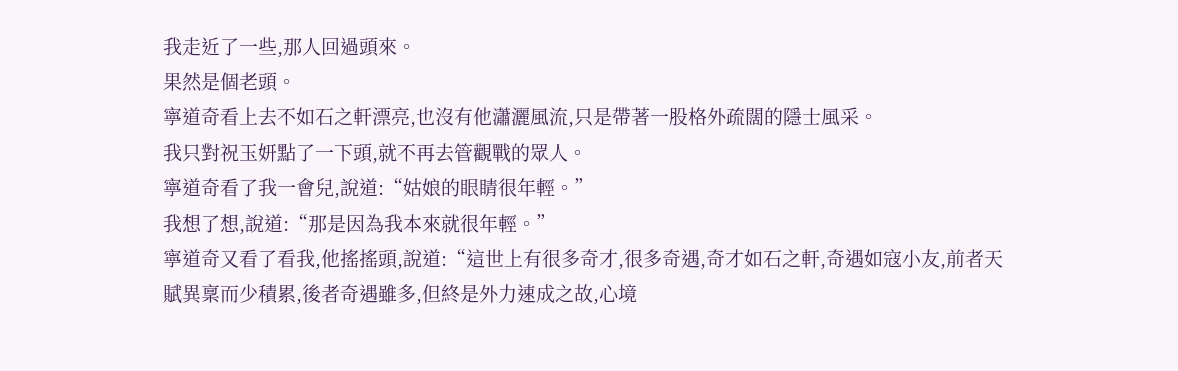我走近了一些,那人回過頭來。
果然是個老頭。
寧道奇看上去不如石之軒漂亮,也沒有他瀟灑風流,只是帶著一股格外疏闊的隱士風采。
我只對祝玉妍點了一下頭,就不再去管觀戰的眾人。
寧道奇看了我一會兒,說道:“姑娘的眼睛很年輕。”
我想了想,說道:“那是因為我本來就很年輕。”
寧道奇又看了看我,他搖搖頭,說道:“這世上有很多奇才,很多奇遇,奇才如石之軒,奇遇如寇小友,前者天賦異稟而少積累,後者奇遇雖多,但終是外力速成之故,心境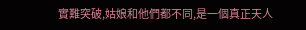實難突破,姑娘和他們都不同,是一個真正天人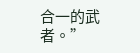合一的武者。”